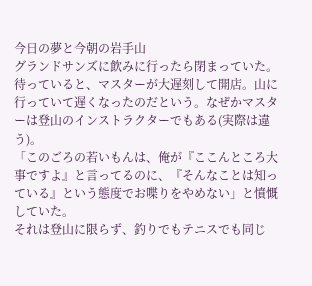今日の夢と今朝の岩手山
グランドサンズに飲みに行ったら閉まっていた。待っていると、マスターが大遅刻して開店。山に行っていて遅くなったのだという。なぜかマスターは登山のインストラクターでもある(実際は違う)。
「このごろの若いもんは、俺が『ここんところ大事ですよ』と言ってるのに、『そんなことは知っている』という態度でお喋りをやめない」と憤慨していた。
それは登山に限らず、釣りでもテニスでも同じ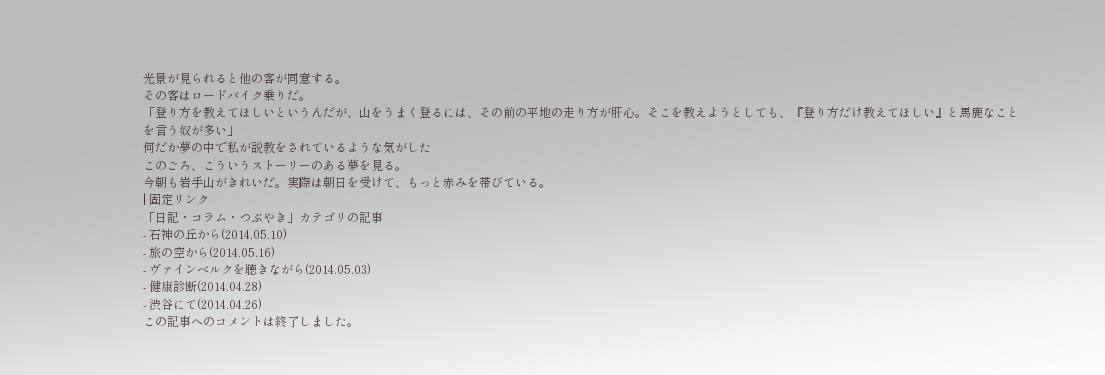光景が見られると他の客が同意する。
その客はロードバイク乗りだ。
「登り方を教えてほしいというんだが、山をうまく登るには、その前の平地の走り方が肝心。そこを教えようとしても、『登り方だけ教えてほしい』と馬鹿なことを言う奴が多い」
何だか夢の中で私が説教をされているような気がした
このごろ、こういうストーリーのある夢を見る。
今朝も岩手山がきれいだ。実際は朝日を受けて、もっと赤みを帯びている。
| 固定リンク
「日記・コラム・つぶやき」カテゴリの記事
- 石神の丘から(2014.05.10)
- 旅の空から(2014.05.16)
- ヴァインベルクを聴きながら(2014.05.03)
- 健康診断(2014.04.28)
- 渋谷にて(2014.04.26)
この記事へのコメントは終了しました。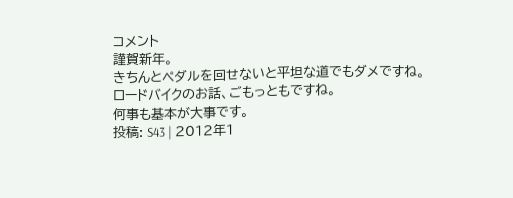コメント
謹賀新年。
きちんとペダルを回せないと平坦な道でもダメですね。
ロードバイクのお話、ごもっともですね。
何事も基本が大事です。
投稿: S43 | 2012年1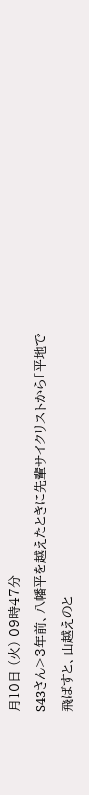月10日 (火) 09時47分
S43さん>3年前、八幡平を越えたときに先輩サイクリストから「平地で飛ばすと、山越えのと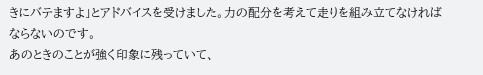きにバテますよ」とアドバイスを受けました。力の配分を考えて走りを組み立てなければならないのです。
あのときのことが強く印象に残っていて、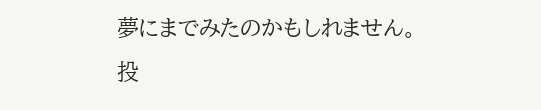夢にまでみたのかもしれません。
投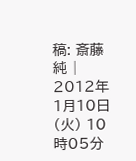稿: 斎藤純 | 2012年1月10日 (火) 10時05分